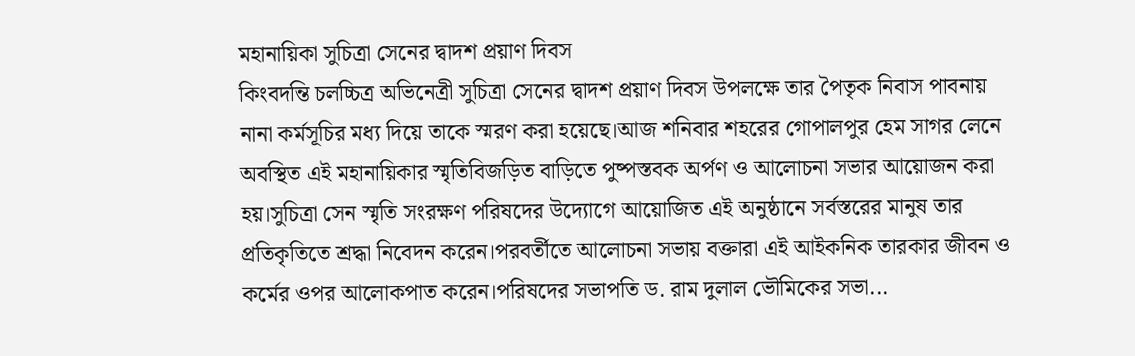মহানায়িকা সুচিত্রা সেনের দ্বাদশ প্রয়াণ দিবস
কিংবদন্তি চলচ্চিত্র অভিনেত্রী সুচিত্রা সেনের দ্বাদশ প্রয়াণ দিবস উপলক্ষে তার পৈতৃক নিবাস পাবনায় নানা কর্মসূচির মধ্য দিয়ে তাকে স্মরণ করা হয়েছে।আজ শনিবার শহরের গোপালপুর হেম সাগর লেনে অবস্থিত এই মহানায়িকার স্মৃতিবিজড়িত বাড়িতে পুষ্পস্তবক অর্পণ ও আলোচনা সভার আয়োজন করা হয়।সুচিত্রা সেন স্মৃতি সংরক্ষণ পরিষদের উদ্যোগে আয়োজিত এই অনুষ্ঠানে সর্বস্তরের মানুষ তার প্রতিকৃতিতে শ্রদ্ধা নিবেদন করেন।পরবর্তীতে আলোচনা সভায় বক্তারা এই আইকনিক তারকার জীবন ও কর্মের ওপর আলোকপাত করেন।পরিষদের সভাপতি ড. রাম দুলাল ভৌমিকের সভা...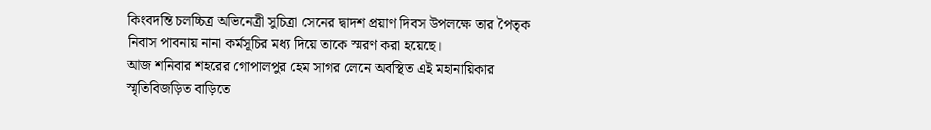কিংবদন্তি চলচ্চিত্র অভিনেত্রী সুচিত্রা সেনের দ্বাদশ প্রয়াণ দিবস উপলক্ষে তার পৈতৃক নিবাস পাবনায় নানা কর্মসূচির মধ্য দিয়ে তাকে স্মরণ করা হয়েছে।
আজ শনিবার শহরের গোপালপুর হেম সাগর লেনে অবস্থিত এই মহানায়িকার স্মৃতিবিজড়িত বাড়িতে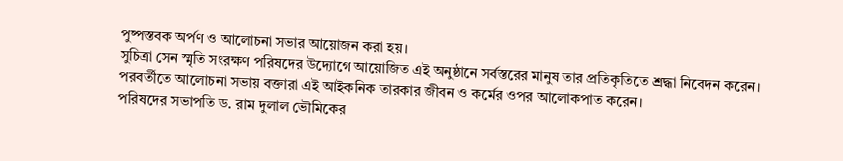পুষ্পস্তবক অর্পণ ও আলোচনা সভার আয়োজন করা হয়।
সুচিত্রা সেন স্মৃতি সংরক্ষণ পরিষদের উদ্যোগে আয়োজিত এই অনুষ্ঠানে সর্বস্তরের মানুষ তার প্রতিকৃতিতে শ্রদ্ধা নিবেদন করেন।
পরবর্তীতে আলোচনা সভায় বক্তারা এই আইকনিক তারকার জীবন ও কর্মের ওপর আলোকপাত করেন।
পরিষদের সভাপতি ড. রাম দুলাল ভৌমিকের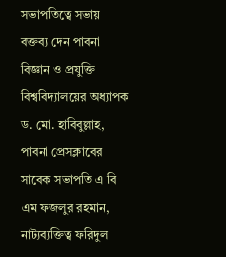সভাপতিত্বে সভায় বক্তব্য দেন পাবনা বিজ্ঞান ও প্রযুক্তি বিশ্ববিদ্যালয়ের অধ্যাপক ড. মো. হাবিবুল্লাহ, পাবনা প্রেসক্লাবের সাবেক সভাপতি এ বি এম ফজলুর রহমান, নাট্যব্যক্তিত্ব ফরিদুল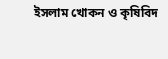ইসলাম খোকন ও কৃষিবিদ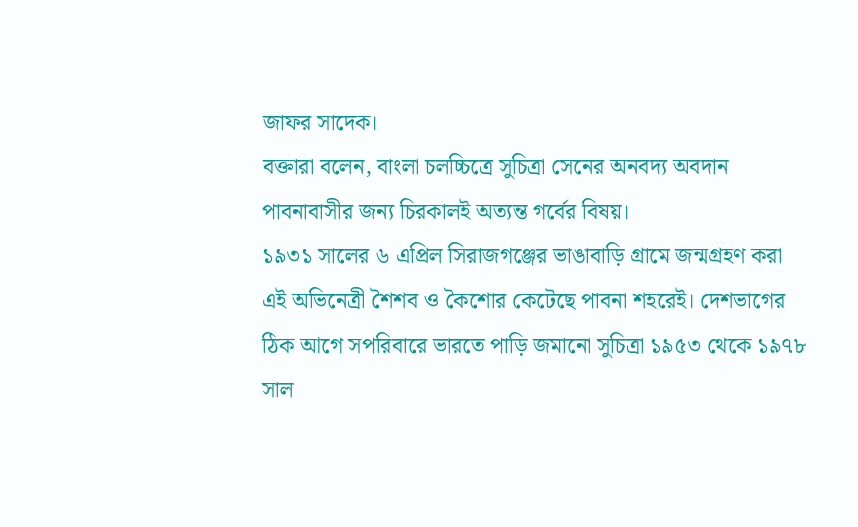জাফর সাদেক।
বক্তারা বলেন, বাংলা চলচ্চিত্রে সুচিত্রা সেনের অনবদ্য অবদান পাবনাবাসীর জন্য চিরকালই অত্যন্ত গর্বের বিষয়।
১৯৩১ সালের ৬ এপ্রিল সিরাজগঞ্জের ভাঙাবাড়ি গ্রামে জন্মগ্রহণ করা এই অভিনেত্রী শৈশব ও কৈশোর কেটেছে পাবনা শহরেই। দেশভাগের ঠিক আগে সপরিবারে ভারতে পাড়ি জমানো সুচিত্রা ১৯৫৩ থেকে ১৯৭৮ সাল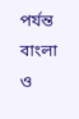পর্যন্ত বাংলা ও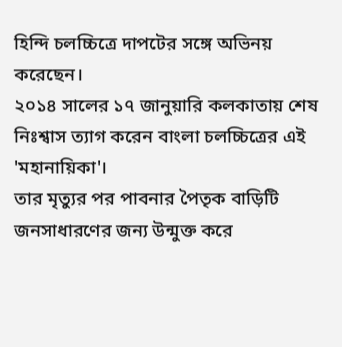হিন্দি চলচ্চিত্রে দাপটের সঙ্গে অভিনয় করেছেন।
২০১৪ সালের ১৭ জানুয়ারি কলকাতায় শেষ নিঃশ্বাস ত্যাগ করেন বাংলা চলচ্চিত্রের এই 'মহানায়িকা'।
তার মৃত্যুর পর পাবনার পৈতৃক বাড়িটি জনসাধারণের জন্য উন্মুক্ত করে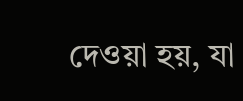দেওয়া হয়, যা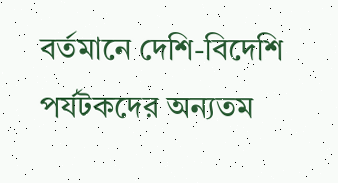বর্তমানে দেশি-বিদেশি পর্যটকদের অন্যতম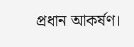প্রধান আকর্ষণ।